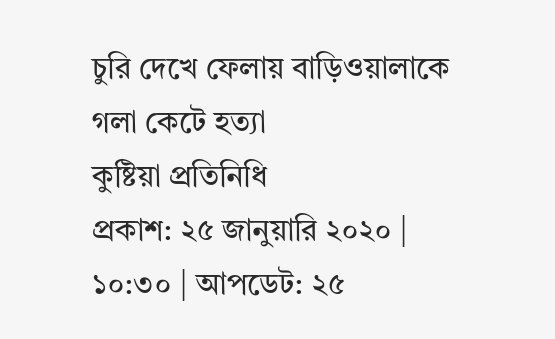চুরি দেখে ফেলায় বাড়িওয়ালাকে গলা কেটে হত্যা
কুষ্টিয়া প্রতিনিধি
প্রকাশ: ২৫ জানুয়ারি ২০২০ | ১০:৩০ | আপডেট: ২৫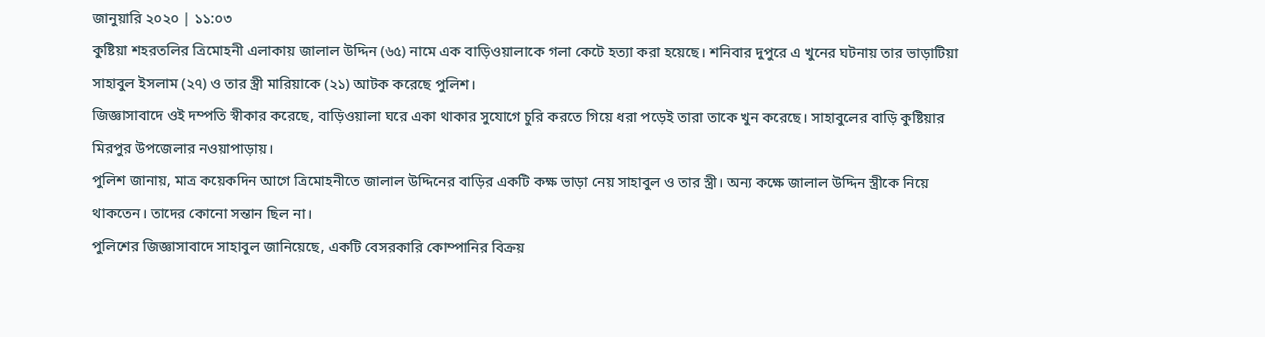জানুয়ারি ২০২০ | ১১:০৩
কুষ্টিয়া শহরতলির ত্রিমোহনী এলাকায় জালাল উদ্দিন (৬৫) নামে এক বাড়িওয়ালাকে গলা কেটে হত্যা করা হয়েছে। শনিবার দুপুরে এ খুনের ঘটনায় তার ভাড়াটিয়া সাহাবুল ইসলাম (২৭) ও তার স্ত্রী মারিয়াকে (২১) আটক করেছে পুলিশ।
জিজ্ঞাসাবাদে ওই দম্পতি স্বীকার করেছে, বাড়িওয়ালা ঘরে একা থাকার সুযোগে চুরি করতে গিয়ে ধরা পড়েই তারা তাকে খুন করেছে। সাহাবুলের বাড়ি কুষ্টিয়ার মিরপুর উপজেলার নওয়াপাড়ায়।
পুলিশ জানায়, মাত্র কয়েকদিন আগে ত্রিমোহনীতে জালাল উদ্দিনের বাড়ির একটি কক্ষ ভাড়া নেয় সাহাবুল ও তার স্ত্রী। অন্য কক্ষে জালাল উদ্দিন স্ত্রীকে নিয়ে থাকতেন। তাদের কোনো সন্তান ছিল না।
পুলিশের জিজ্ঞাসাবাদে সাহাবুল জানিয়েছে, একটি বেসরকারি কোম্পানির বিক্রয়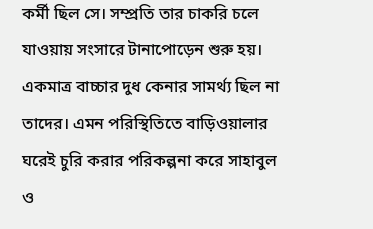কর্মী ছিল সে। সম্প্রতি তার চাকরি চলে যাওয়ায় সংসারে টানাপোড়েন শুরু হয়। একমাত্র বাচ্চার দুধ কেনার সামর্থ্য ছিল না তাদের। এমন পরিস্থিতিতে বাড়িওয়ালার ঘরেই চুরি করার পরিকল্পনা করে সাহাবুল ও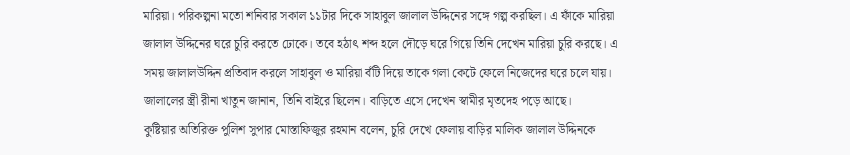মারিয়া। পরিকল্পনা মতো শনিবার সকাল ১১টার দিকে সাহাবুল জালাল উদ্দিনের সঙ্গে গল্প করছিল। এ ফাঁকে মারিয়া জালাল উদ্দিনের ঘরে চুরি করতে ঢোকে। তবে হঠাৎ শব্দ হলে দৌড়ে ঘরে গিয়ে তিনি দেখেন মারিয়া চুরি করছে। এ সময় জালালউদ্দিন প্রতিবাদ করলে সাহাবুল ও মারিয়া বঁটি দিয়ে তাকে গলা কেটে ফেলে নিজেদের ঘরে চলে যায়।
জালালের স্ত্রী রীনা খাতুন জানান, তিনি বাইরে ছিলেন। বাড়িতে এসে দেখেন স্বামীর মৃতদেহ পড়ে আছে।
কুষ্টিয়ার অতিরিক্ত পুলিশ সুপার মোস্তাফিজুর রহমান বলেন, চুরি দেখে ফেলায় বাড়ির মালিক জালাল উদ্দিনকে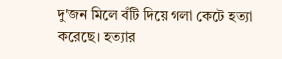দু'জন মিলে বঁটি দিয়ে গলা কেটে হত্যা করেছে। হত্যার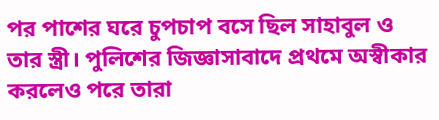পর পাশের ঘরে চুপচাপ বসে ছিল সাহাবুল ও তার স্ত্রী। পুলিশের জিজ্ঞাসাবাদে প্রথমে অস্বীকার করলেও পরে তারা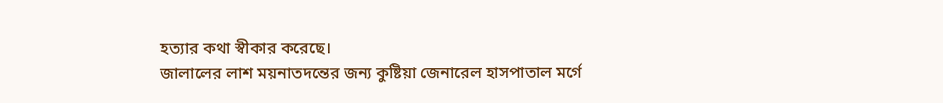হত্যার কথা স্বীকার করেছে।
জালালের লাশ ময়নাতদন্তের জন্য কুষ্টিয়া জেনারেল হাসপাতাল মর্গে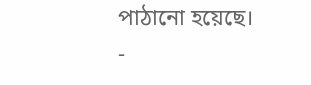পাঠানো হয়েছে।
-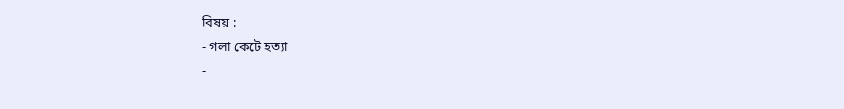বিষয় :
- গলা কেটে হত্যা
-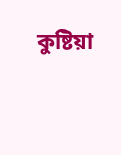কুষ্টিয়া